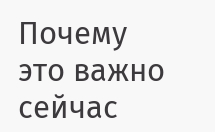Почему это важно сейчас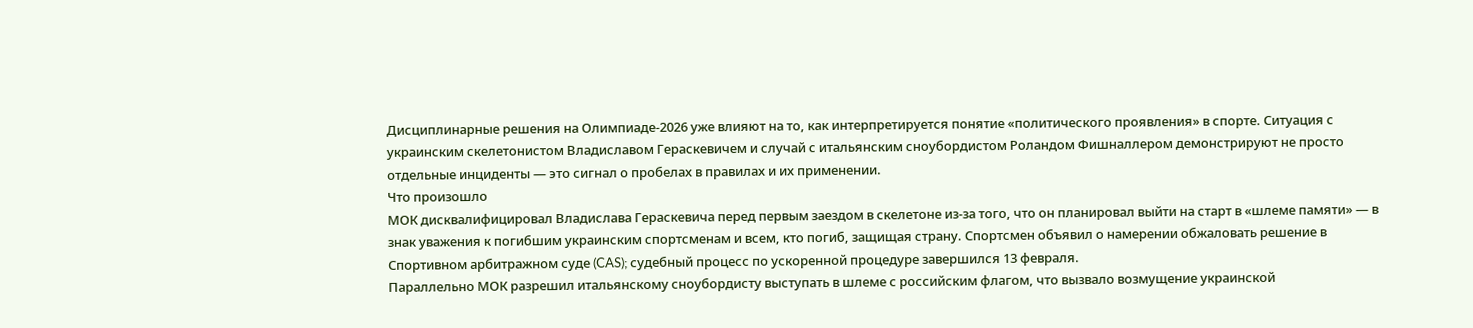Дисциплинарные решения на Олимпиаде-2026 уже влияют на то, как интерпретируется понятие «политического проявления» в спорте. Ситуация с украинским скелетонистом Владиславом Гераскевичем и случай с итальянским сноубордистом Роландом Фишналлером демонстрируют не просто отдельные инциденты — это сигнал о пробелах в правилах и их применении.
Что произошло
МОК дисквалифицировал Владислава Гераскевича перед первым заездом в скелетоне из‑за того, что он планировал выйти на старт в «шлеме памяти» — в знак уважения к погибшим украинским спортсменам и всем, кто погиб, защищая страну. Спортсмен объявил о намерении обжаловать решение в Спортивном арбитражном суде (CAS); судебный процесс по ускоренной процедуре завершился 13 февраля.
Параллельно МОК разрешил итальянскому сноубордисту выступать в шлеме с российским флагом, что вызвало возмущение украинской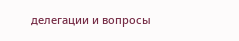делегации и вопросы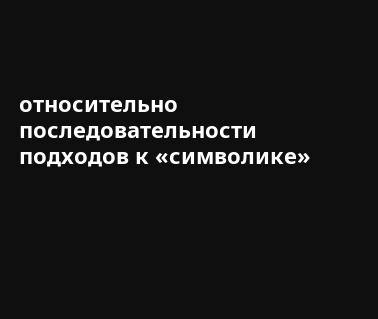относительно последовательности подходов к «символике»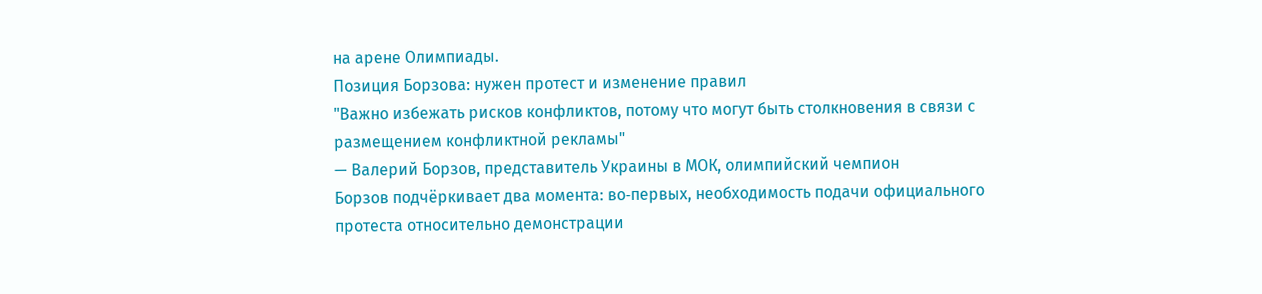на арене Олимпиады.
Позиция Борзова: нужен протест и изменение правил
"Важно избежать рисков конфликтов, потому что могут быть столкновения в связи с размещением конфликтной рекламы"
— Валерий Борзов, представитель Украины в МОК, олимпийский чемпион
Борзов подчёркивает два момента: во‑первых, необходимость подачи официального протеста относительно демонстрации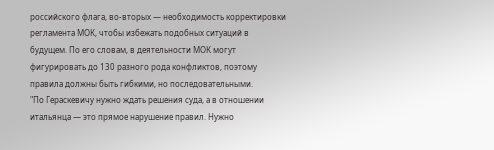российского флага, во‑вторых — необходимость корректировки регламента МОК, чтобы избежать подобных ситуаций в будущем. По его словам, в деятельности МОК могут фигурировать до 130 разного рода конфликтов, поэтому правила должны быть гибкими, но последовательными.
"По Гераскевичу нужно ждать решения суда, а в отношении итальянца — это прямое нарушение правил. Нужно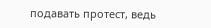подавать протест, ведь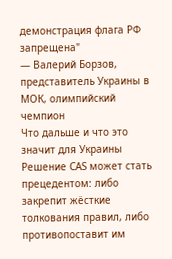демонстрация флага РФ запрещена"
— Валерий Борзов, представитель Украины в МОК, олимпийский чемпион
Что дальше и что это значит для Украины
Решение CAS может стать прецедентом: либо закрепит жёсткие толкования правил, либо противопоставит им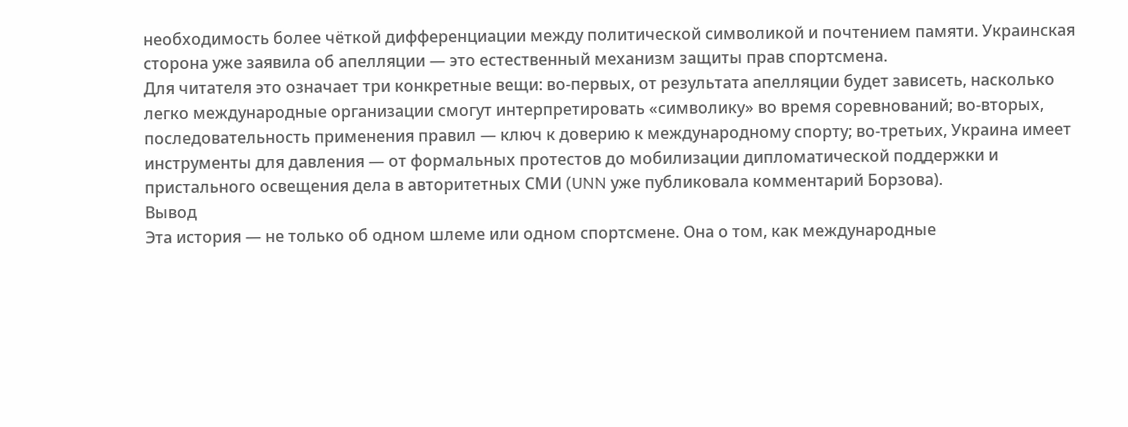необходимость более чёткой дифференциации между политической символикой и почтением памяти. Украинская сторона уже заявила об апелляции — это естественный механизм защиты прав спортсмена.
Для читателя это означает три конкретные вещи: во‑первых, от результата апелляции будет зависеть, насколько легко международные организации смогут интерпретировать «символику» во время соревнований; во‑вторых, последовательность применения правил — ключ к доверию к международному спорту; во‑третьих, Украина имеет инструменты для давления — от формальных протестов до мобилизации дипломатической поддержки и пристального освещения дела в авторитетных СМИ (UNN уже публиковала комментарий Борзова).
Вывод
Эта история — не только об одном шлеме или одном спортсмене. Она о том, как международные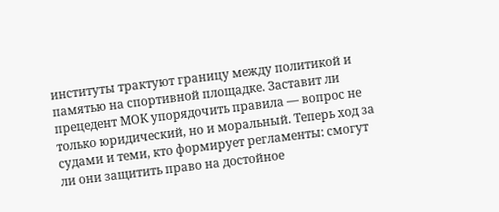институты трактуют границу между политикой и памятью на спортивной площадке. Заставит ли прецедент МОК упорядочить правила — вопрос не только юридический, но и моральный. Теперь ход за судами и теми, кто формирует регламенты: смогут ли они защитить право на достойное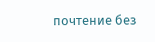почтение без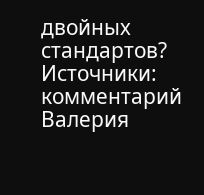двойных стандартов?
Источники: комментарий Валерия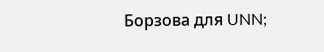Борзова для UNN;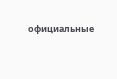официальные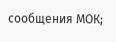сообщения МОК;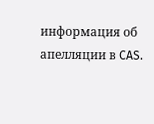информация об апелляции в CAS.